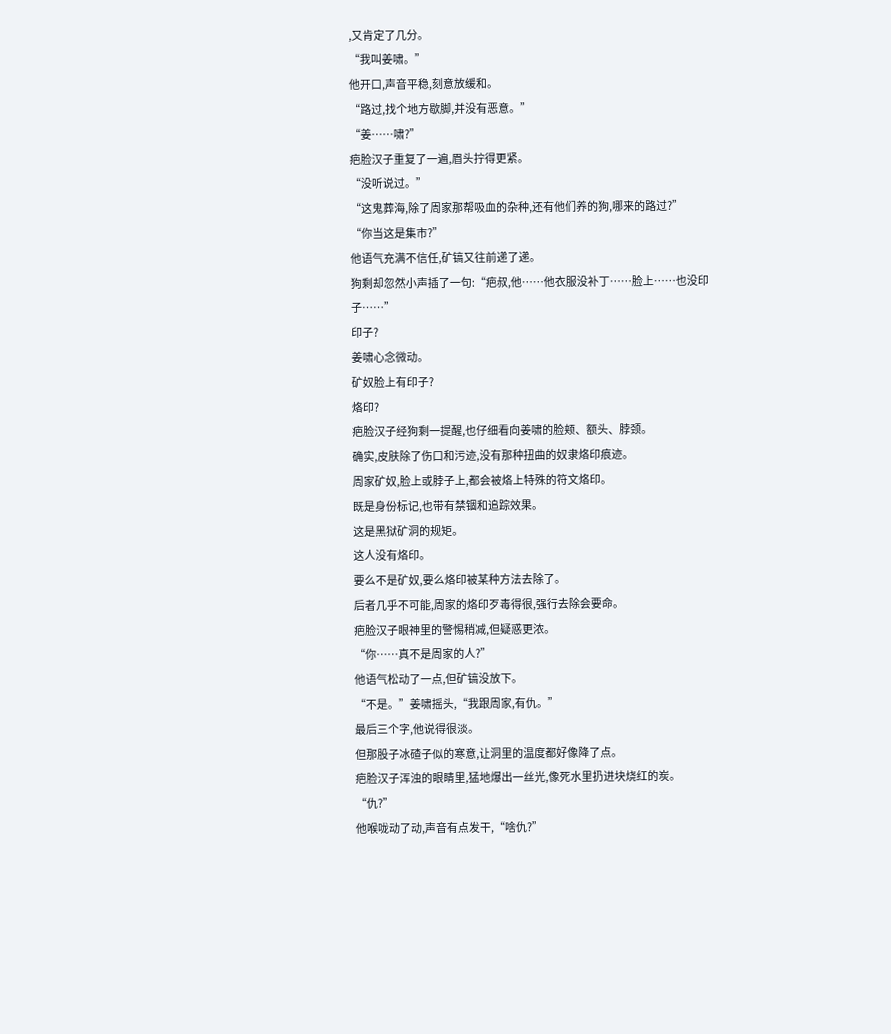,又肯定了几分。
“我叫姜啸。”
他开口,声音平稳,刻意放缓和。
“路过,找个地方歇脚,并没有恶意。”
“姜……啸?”
疤脸汉子重复了一遍,眉头拧得更紧。
“没听说过。”
“这鬼葬海,除了周家那帮吸血的杂种,还有他们养的狗,哪来的路过?”
“你当这是集市?”
他语气充满不信任,矿镐又往前递了递。
狗剩却忽然小声插了一句:“疤叔,他……他衣服没补丁……脸上……也没印子……”
印子?
姜啸心念微动。
矿奴脸上有印子?
烙印?
疤脸汉子经狗剩一提醒,也仔细看向姜啸的脸颊、额头、脖颈。
确实,皮肤除了伤口和污迹,没有那种扭曲的奴隶烙印痕迹。
周家矿奴,脸上或脖子上,都会被烙上特殊的符文烙印。
既是身份标记,也带有禁锢和追踪效果。
这是黑狱矿洞的规矩。
这人没有烙印。
要么不是矿奴,要么烙印被某种方法去除了。
后者几乎不可能,周家的烙印歹毒得很,强行去除会要命。
疤脸汉子眼神里的警惕稍减,但疑惑更浓。
“你……真不是周家的人?”
他语气松动了一点,但矿镐没放下。
“不是。”姜啸摇头,“我跟周家,有仇。”
最后三个字,他说得很淡。
但那股子冰碴子似的寒意,让洞里的温度都好像降了点。
疤脸汉子浑浊的眼睛里,猛地爆出一丝光,像死水里扔进块烧红的炭。
“仇?”
他喉咙动了动,声音有点发干,“啥仇?”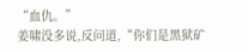“血仇。”
姜啸没多说,反问道,“你们是黑狱矿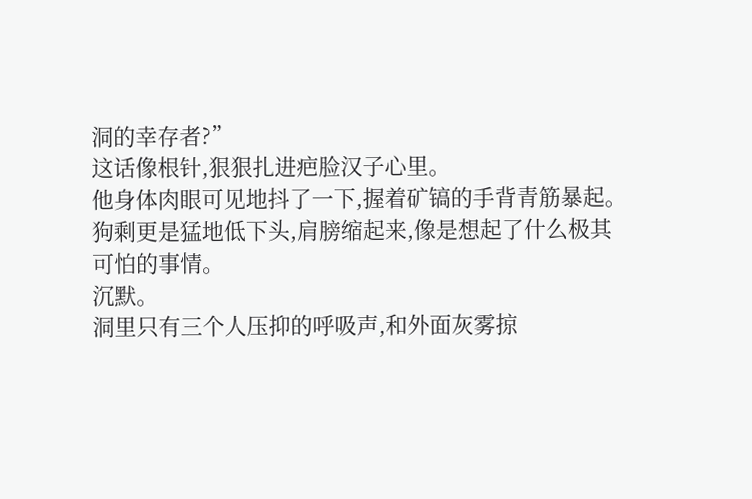洞的幸存者?”
这话像根针,狠狠扎进疤脸汉子心里。
他身体肉眼可见地抖了一下,握着矿镐的手背青筋暴起。
狗剩更是猛地低下头,肩膀缩起来,像是想起了什么极其可怕的事情。
沉默。
洞里只有三个人压抑的呼吸声,和外面灰雾掠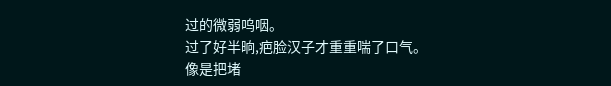过的微弱呜咽。
过了好半晌,疤脸汉子才重重喘了口气。
像是把堵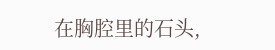在胸腔里的石头,